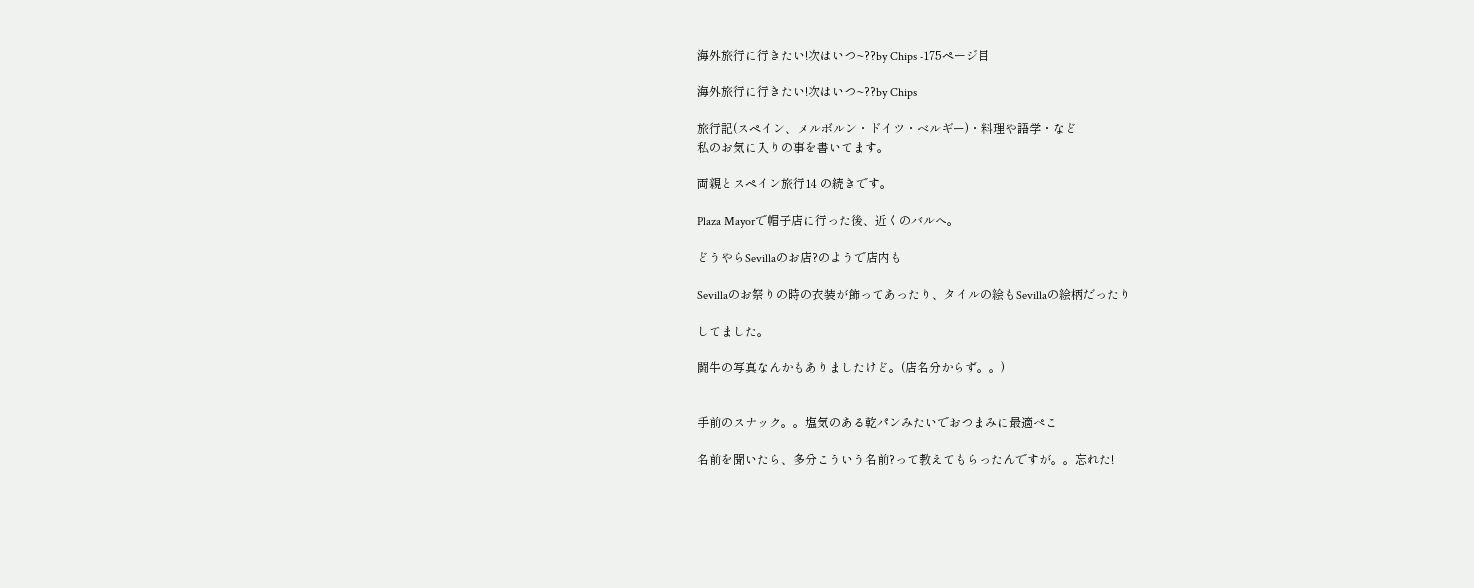海外旅行に行きたい!次はいつ~??by Chips -175ページ目

海外旅行に行きたい!次はいつ~??by Chips

旅行記(スペイン、メルボルン・ドイツ・ベルギー)・料理や語学・など
私のお気に入りの事を書いてます。

両親とスペイン旅行14 の続きです。

Plaza Mayorで帽子店に行った後、近くのバルへ。

どうやらSevillaのお店?のようで店内も

Sevillaのお祭りの時の衣装が飾ってあったり、タイルの絵もSevillaの絵柄だったり

してました。

闘牛の写真なんかもありましたけど。(店名分からず。。)


手前のスナック。。塩気のある乾パンみたいでおつまみに最適ぺこ

名前を聞いたら、多分こういう名前?って教えてもらったんですが。。忘れた!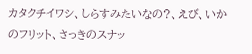カタクチイワシ、しらすみたいなの?、えび、いかのフリット、さっきのスナッ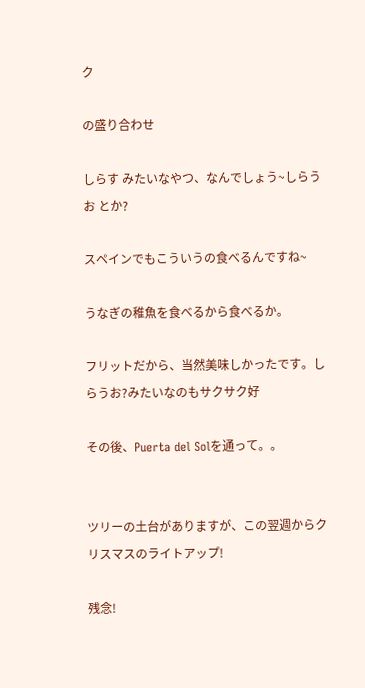ク

の盛り合わせ

しらす みたいなやつ、なんでしょう~しらうお とか?

スペインでもこういうの食べるんですね~

うなぎの稚魚を食べるから食べるか。

フリットだから、当然美味しかったです。しらうお?みたいなのもサクサク好

その後、Puerta del Solを通って。。


ツリーの土台がありますが、この翌週からクリスマスのライトアップ!

残念!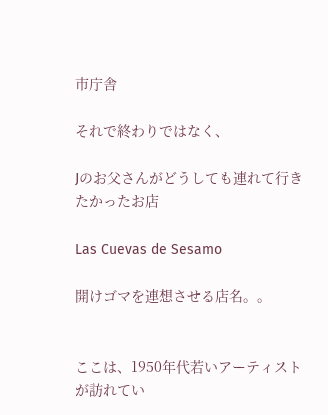市庁舎

それで終わりではなく、

Jのお父さんがどうしても連れて行きたかったお店

Las Cuevas de Sesamo

開けゴマを連想させる店名。。


ここは、1950年代若いアーティストが訪れてい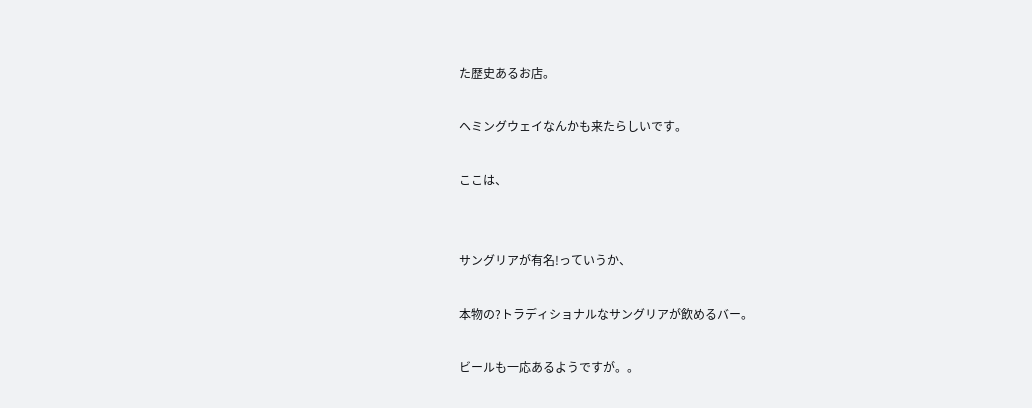た歴史あるお店。

ヘミングウェイなんかも来たらしいです。

ここは、


サングリアが有名!っていうか、

本物の?トラディショナルなサングリアが飲めるバー。

ビールも一応あるようですが。。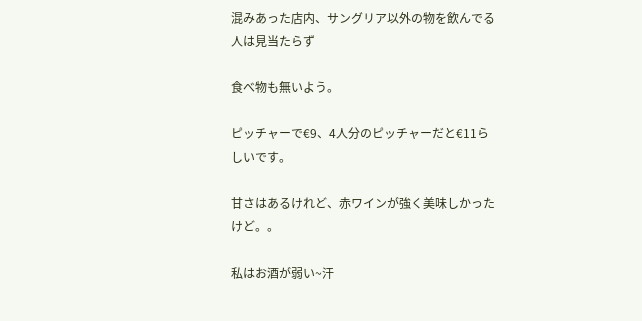混みあった店内、サングリア以外の物を飲んでる人は見当たらず

食べ物も無いよう。

ピッチャーで€9、4人分のピッチャーだと€11らしいです。

甘さはあるけれど、赤ワインが強く美味しかったけど。。

私はお酒が弱い~汗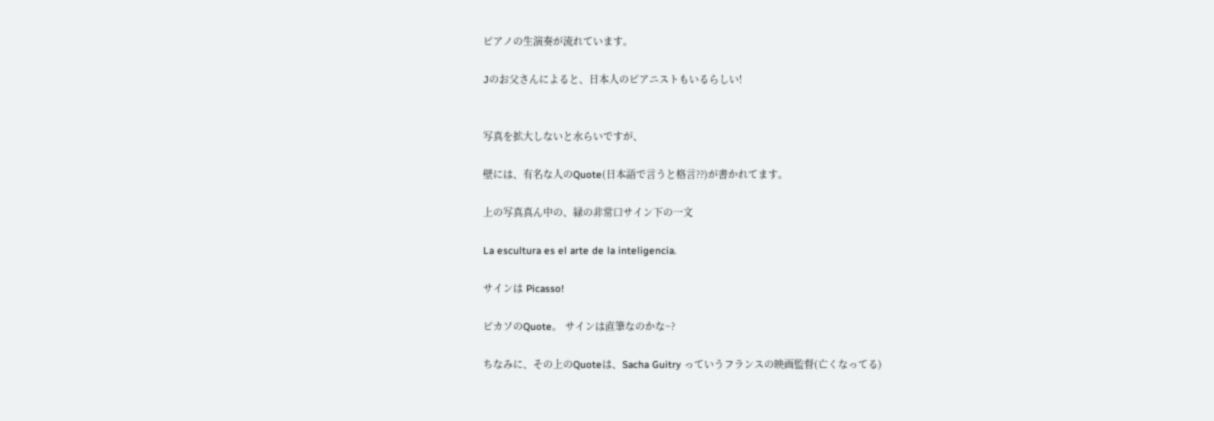ピアノの生演奏が流れています。

Jのお父さんによると、日本人のピアニストもいるらしい!


写真を拡大しないと水らいですが、

壁には、有名な人のQuote(日本語で言うと格言??)が書かれてます。

上の写真真ん中の、緑の非常口サイン下の一文

La escultura es el arte de la inteligencia.

サインは Picasso!

ピカソのQuote。 サインは直筆なのかな~?

ちなみに、その上のQuoteは、Sacha Guitry っていうフランスの映画監督(亡くなってる)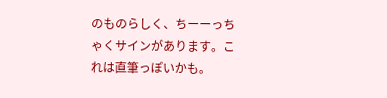のものらしく、ちーーっちゃくサインがあります。これは直筆っぽいかも。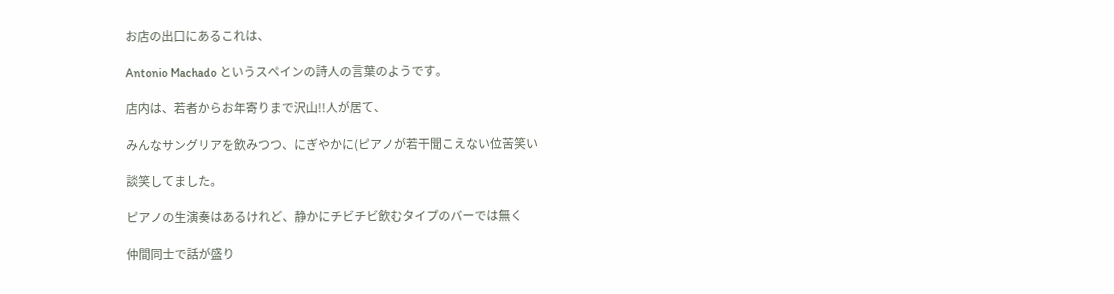お店の出口にあるこれは、

Antonio Machado というスペインの詩人の言葉のようです。

店内は、若者からお年寄りまで沢山!!人が居て、

みんなサングリアを飲みつつ、にぎやかに(ピアノが若干聞こえない位苦笑い

談笑してました。

ピアノの生演奏はあるけれど、静かにチビチビ飲むタイプのバーでは無く

仲間同士で話が盛り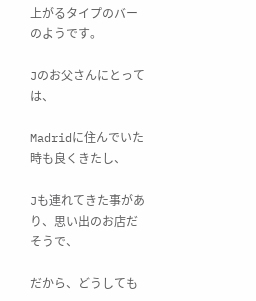上がるタイプのバーのようです。

Jのお父さんにとっては、

Madridに住んでいた時も良くきたし、

Jも連れてきた事があり、思い出のお店だそうで、

だから、どうしても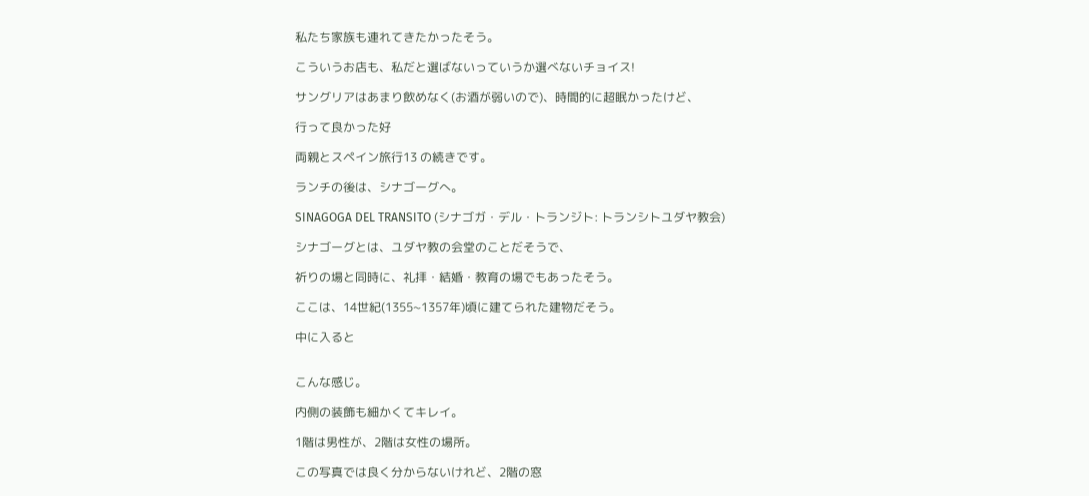私たち家族も連れてきたかったそう。

こういうお店も、私だと選ばないっていうか選べないチョイス!

サングリアはあまり飲めなく(お酒が弱いので)、時間的に超眠かったけど、

行って良かった好

両親とスペイン旅行13 の続きです。

ランチの後は、シナゴーグへ。

SINAGOGA DEL TRANSITO (シナゴガ・デル・トランジト: トランシトユダヤ教会)

シナゴーグとは、ユダヤ教の会堂のことだそうで、

祈りの場と同時に、礼拝・結婚・教育の場でもあったそう。

ここは、14世紀(1355~1357年)頃に建てられた建物だそう。

中に入ると


こんな感じ。

内側の装飾も細かくてキレイ。

1階は男性が、2階は女性の場所。

この写真では良く分からないけれど、2階の窓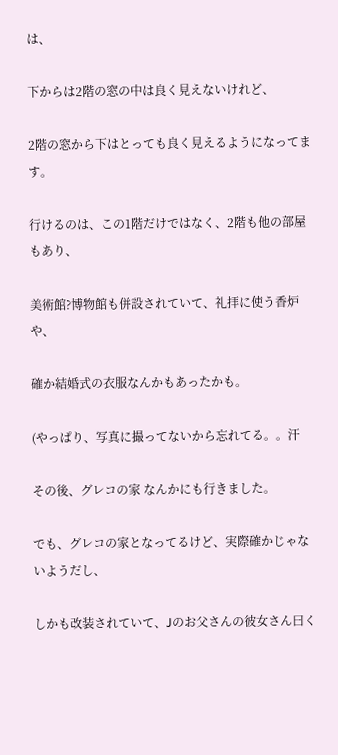は、

下からは2階の窓の中は良く見えないけれど、

2階の窓から下はとっても良く見えるようになってます。

行けるのは、この1階だけではなく、2階も他の部屋もあり、

美術館?博物館も併設されていて、礼拝に使う香炉や、

確か結婚式の衣服なんかもあったかも。

(やっぱり、写真に撮ってないから忘れてる。。汗

その後、グレコの家 なんかにも行きました。

でも、グレコの家となってるけど、実際確かじゃないようだし、

しかも改装されていて、Jのお父さんの彼女さん曰く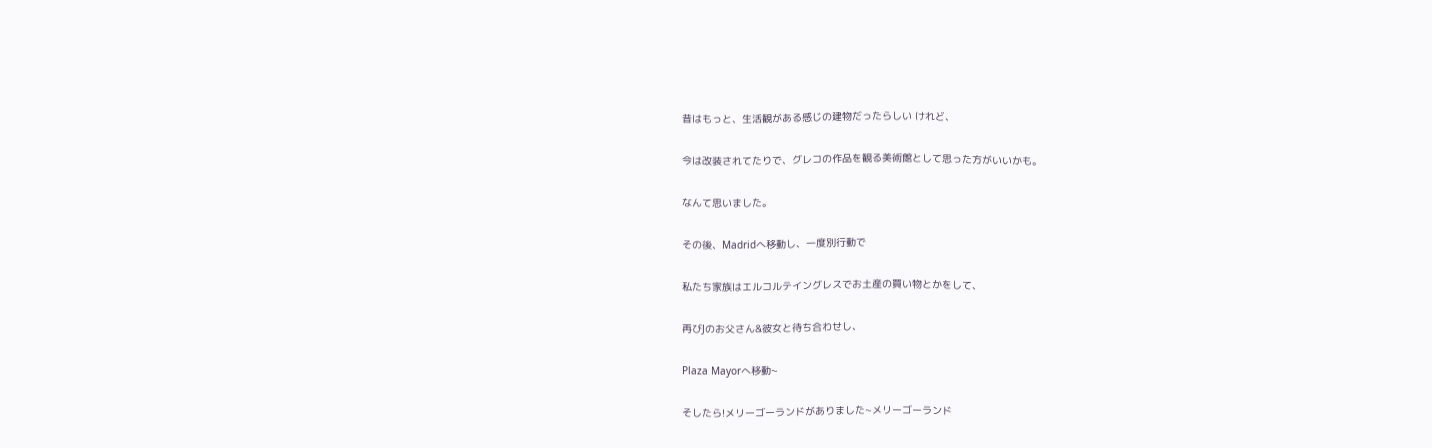昔はもっと、生活観がある感じの建物だったらしい けれど、

今は改装されてたりで、グレコの作品を観る美術館として思った方がいいかも。

なんて思いました。

その後、Madridへ移動し、一度別行動で

私たち家族はエルコルテイングレスでお土産の買い物とかをして、

再びJのお父さん&彼女と待ち合わせし、

Plaza Mayorへ移動~

そしたら!メリーゴーランドがありました~メリーゴーランド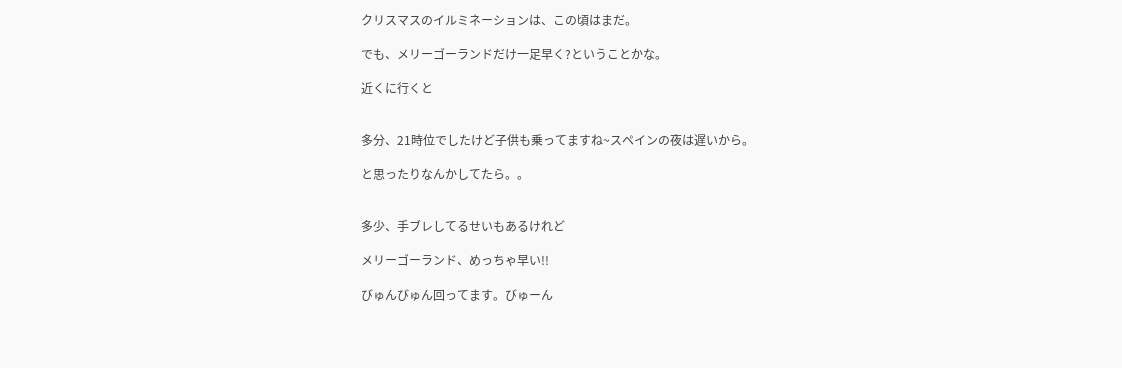クリスマスのイルミネーションは、この頃はまだ。

でも、メリーゴーランドだけ一足早く?ということかな。

近くに行くと


多分、21時位でしたけど子供も乗ってますね~スペインの夜は遅いから。

と思ったりなんかしてたら。。


多少、手ブレしてるせいもあるけれど

メリーゴーランド、めっちゃ早い!!

びゅんびゅん回ってます。びゅーん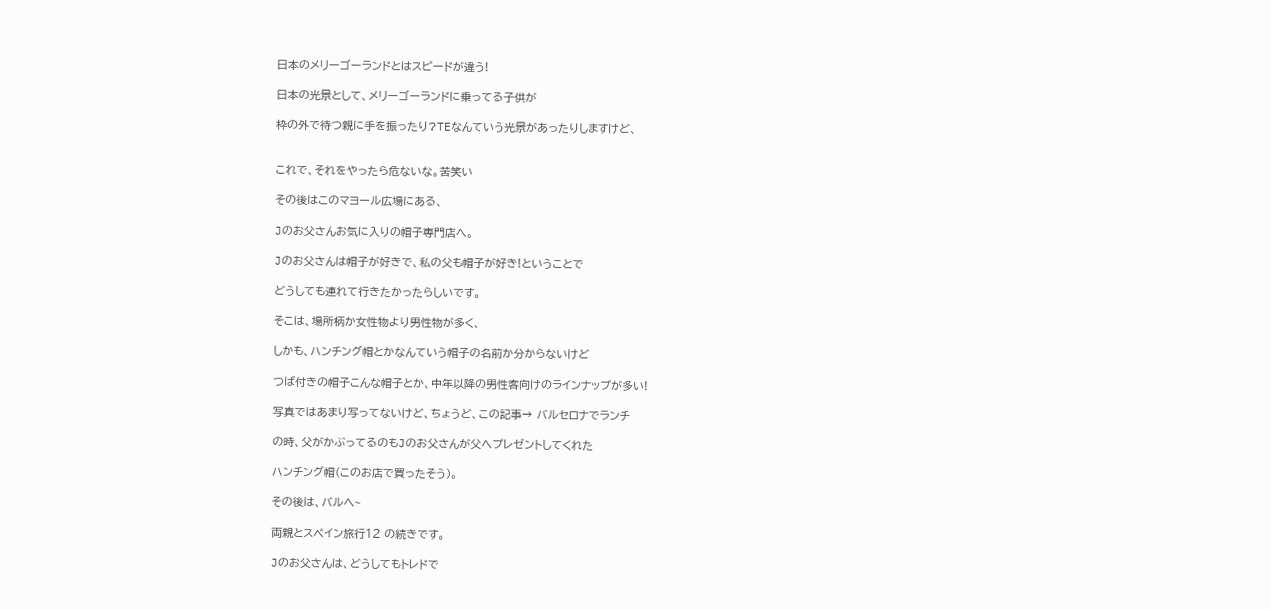日本のメリーゴーランドとはスピードが違う!

日本の光景として、メリーゴーランドに乗ってる子供が

枠の外で待つ親に手を振ったり?TEなんていう光景があったりしますけど、


これで、それをやったら危ないな。苦笑い

その後はこのマヨール広場にある、

Jのお父さんお気に入りの帽子専門店へ。

Jのお父さんは帽子が好きで、私の父も帽子が好き!ということで

どうしても連れて行きたかったらしいです。

そこは、場所柄か女性物より男性物が多く、

しかも、ハンチング帽とかなんていう帽子の名前か分からないけど

つば付きの帽子こんな帽子とか、中年以降の男性客向けのラインナップが多い!

写真ではあまり写ってないけど、ちょうど、この記事→ バルセロナでランチ

の時、父がかぶってるのもJのお父さんが父へプレゼントしてくれた

ハンチング帽(このお店で買ったそう)。

その後は、バルへ~

両親とスペイン旅行12 の続きです。

Jのお父さんは、どうしてもトレドで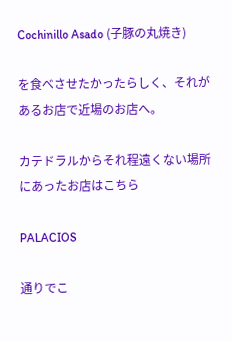Cochinillo Asado (子豚の丸焼き)

を食べさせたかったらしく、それがあるお店で近場のお店へ。

カテドラルからそれ程遠くない場所にあったお店はこちら

PALACIOS

通りでこ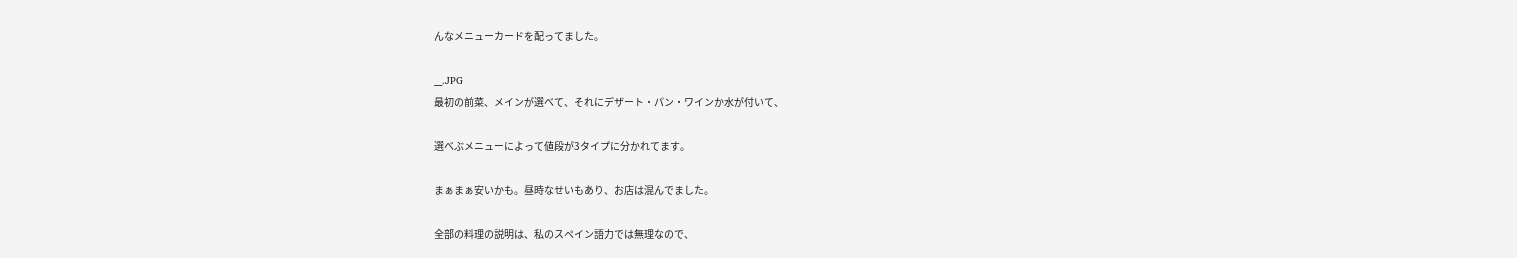んなメニューカードを配ってました。

__.JPG
最初の前菜、メインが選べて、それにデザート・パン・ワインか水が付いて、

選べぶメニューによって値段が3タイプに分かれてます。

まぁまぁ安いかも。昼時なせいもあり、お店は混んでました。

全部の料理の説明は、私のスペイン語力では無理なので、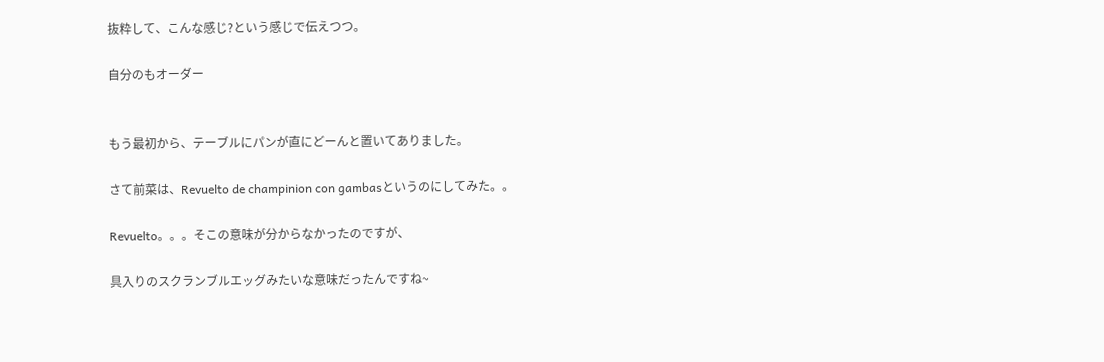抜粋して、こんな感じ?という感じで伝えつつ。

自分のもオーダー


もう最初から、テーブルにパンが直にどーんと置いてありました。

さて前菜は、Revuelto de champinion con gambasというのにしてみた。。

Revuelto。。。そこの意味が分からなかったのですが、

具入りのスクランブルエッグみたいな意味だったんですね~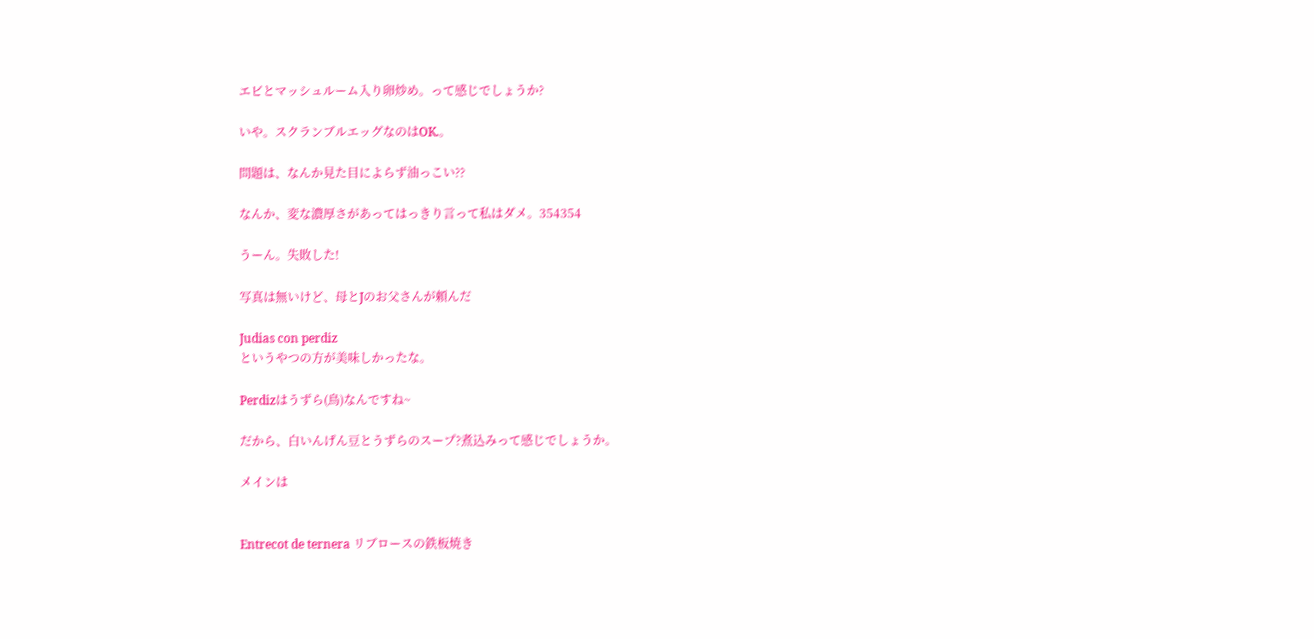エビとマッシュルーム入り卵炒め。って感じでしょうか?

いや。スクランブルエッグなのはOK.。

問題は、なんか見た目によらず油っこい??

なんか、変な濃厚さがあってはっきり言って私はダメ。354354

うーん。失敗した!

写真は無いけど、母とJのお父さんが頼んだ

Judias con perdiz
というやつの方が美味しかったな。

Perdizはうずら(鳥)なんですね~

だから、白いんげん豆とうずらのスープ?煮込みって感じでしょうか。

メインは


Entrecot de ternera リブロースの鉄板焼き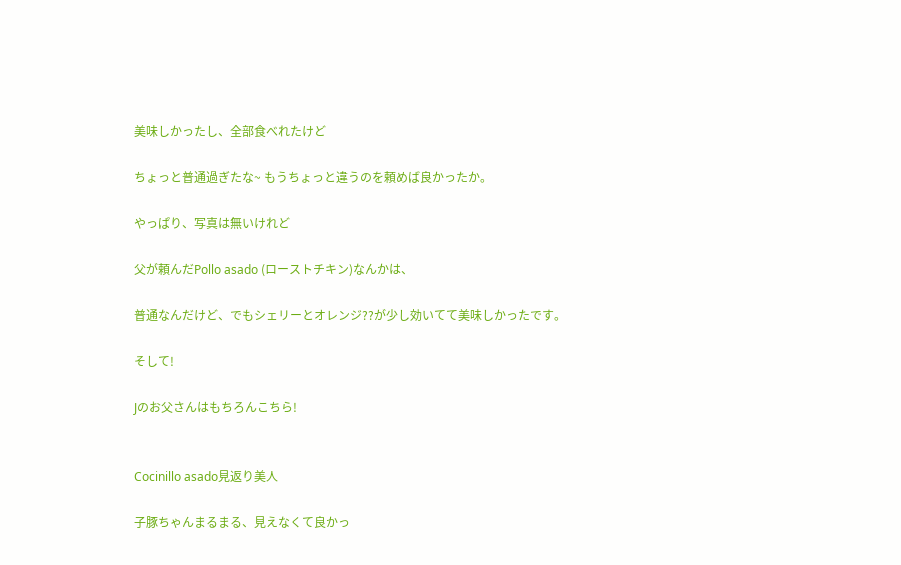美味しかったし、全部食べれたけど

ちょっと普通過ぎたな~ もうちょっと違うのを頼めば良かったか。

やっぱり、写真は無いけれど

父が頼んだPollo asado (ローストチキン)なんかは、

普通なんだけど、でもシェリーとオレンジ??が少し効いてて美味しかったです。

そして!

Jのお父さんはもちろんこちら!


Cocinillo asado見返り美人

子豚ちゃんまるまる、見えなくて良かっ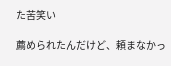た苦笑い

薦められたんだけど、頼まなかっ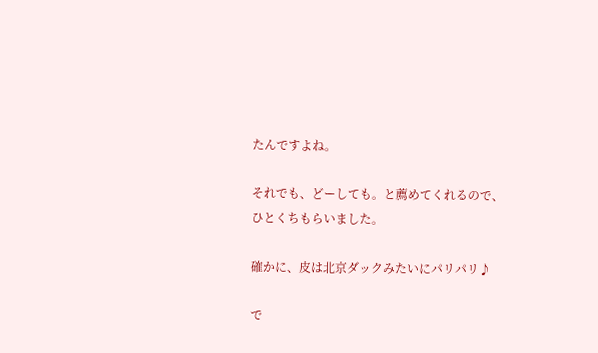たんですよね。

それでも、どーしても。と薦めてくれるので、ひとくちもらいました。

確かに、皮は北京ダックみたいにパリパリ♪

で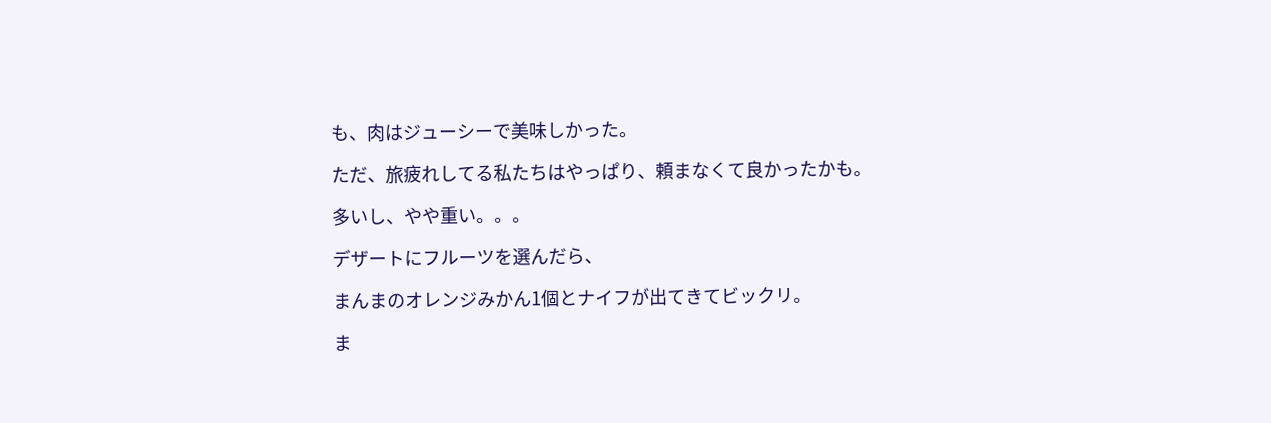も、肉はジューシーで美味しかった。

ただ、旅疲れしてる私たちはやっぱり、頼まなくて良かったかも。

多いし、やや重い。。。

デザートにフルーツを選んだら、

まんまのオレンジみかん1個とナイフが出てきてビックリ。

ま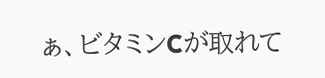ぁ、ビタミンCが取れて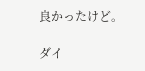良かったけど。

ダイ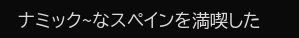ナミック~なスペインを満喫した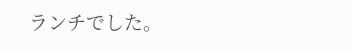ランチでした。